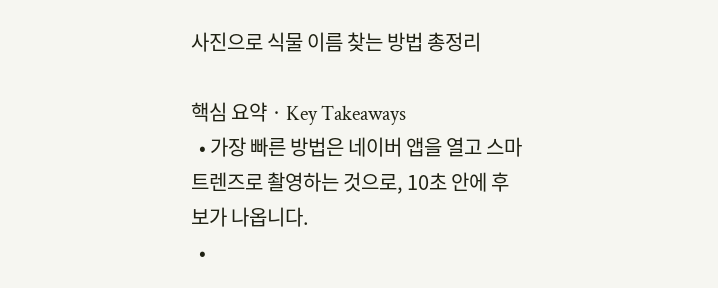사진으로 식물 이름 찾는 방법 총정리

핵심 요약 · Key Takeaways
  • 가장 빠른 방법은 네이버 앱을 열고 스마트렌즈로 촬영하는 것으로, 10초 안에 후보가 나옵니다.
  •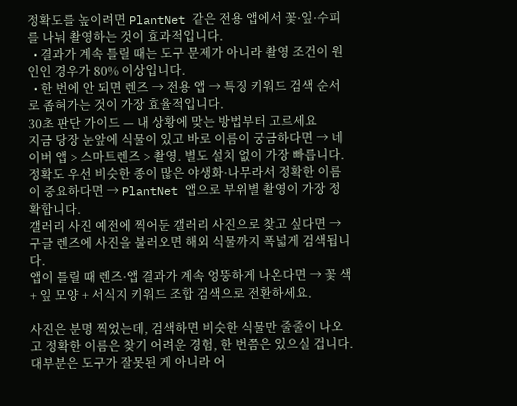정확도를 높이려면 PlantNet 같은 전용 앱에서 꽃·잎·수피를 나눠 촬영하는 것이 효과적입니다.
  • 결과가 계속 틀릴 때는 도구 문제가 아니라 촬영 조건이 원인인 경우가 80% 이상입니다.
  • 한 번에 안 되면 렌즈 → 전용 앱 → 특징 키워드 검색 순서로 좁혀가는 것이 가장 효율적입니다.
30초 판단 가이드 — 내 상황에 맞는 방법부터 고르세요
지금 당장 눈앞에 식물이 있고 바로 이름이 궁금하다면 → 네이버 앱 > 스마트렌즈 > 촬영. 별도 설치 없이 가장 빠릅니다.
정확도 우선 비슷한 종이 많은 야생화·나무라서 정확한 이름이 중요하다면 → PlantNet 앱으로 부위별 촬영이 가장 정확합니다.
갤러리 사진 예전에 찍어둔 갤러리 사진으로 찾고 싶다면 → 구글 렌즈에 사진을 불러오면 해외 식물까지 폭넓게 검색됩니다.
앱이 틀릴 때 렌즈·앱 결과가 계속 엉뚱하게 나온다면 → 꽃 색 + 잎 모양 + 서식지 키워드 조합 검색으로 전환하세요.

사진은 분명 찍었는데, 검색하면 비슷한 식물만 줄줄이 나오고 정확한 이름은 찾기 어려운 경험, 한 번쯤은 있으실 겁니다. 대부분은 도구가 잘못된 게 아니라 어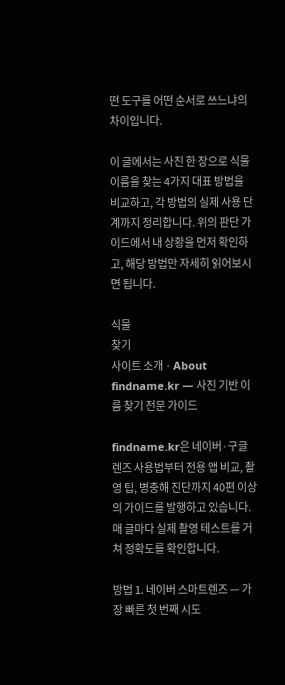떤 도구를 어떤 순서로 쓰느냐의 차이입니다.

이 글에서는 사진 한 장으로 식물 이름을 찾는 4가지 대표 방법을 비교하고, 각 방법의 실제 사용 단계까지 정리합니다. 위의 판단 가이드에서 내 상황을 먼저 확인하고, 해당 방법만 자세히 읽어보시면 됩니다.

식물
찾기
사이트 소개 · About findname.kr — 사진 기반 이름 찾기 전문 가이드

findname.kr은 네이버·구글 렌즈 사용법부터 전용 앱 비교, 촬영 팁, 병충해 진단까지 40편 이상의 가이드를 발행하고 있습니다. 매 글마다 실제 촬영 테스트를 거쳐 정확도를 확인합니다.

방법 1. 네이버 스마트렌즈 — 가장 빠른 첫 번째 시도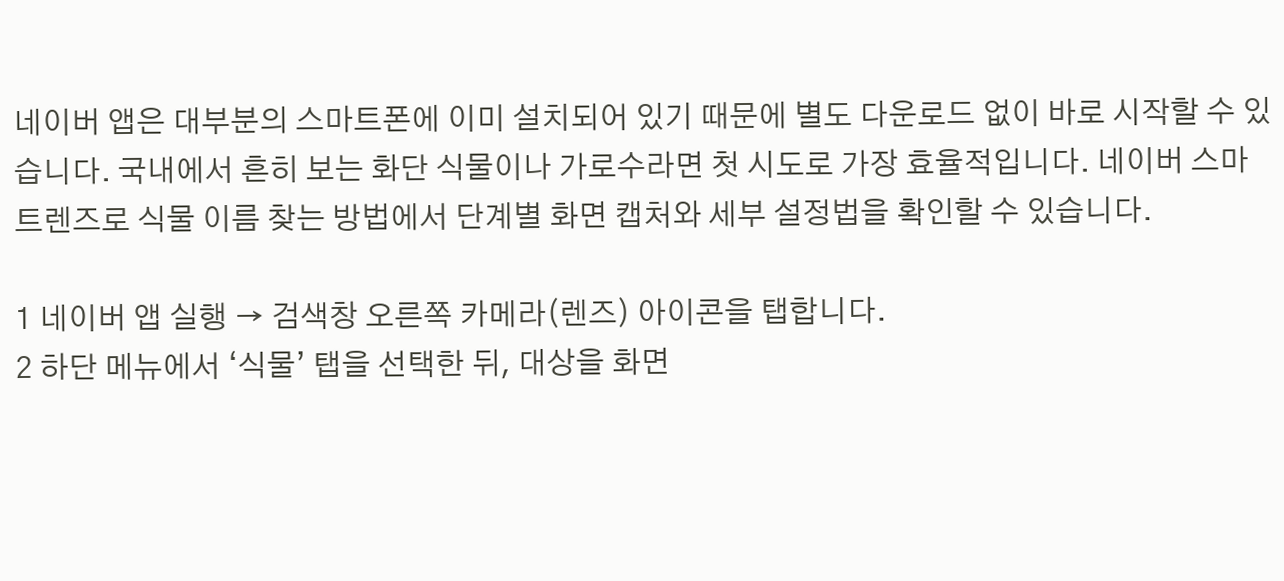네이버 앱은 대부분의 스마트폰에 이미 설치되어 있기 때문에 별도 다운로드 없이 바로 시작할 수 있습니다. 국내에서 흔히 보는 화단 식물이나 가로수라면 첫 시도로 가장 효율적입니다. 네이버 스마트렌즈로 식물 이름 찾는 방법에서 단계별 화면 캡처와 세부 설정법을 확인할 수 있습니다.

1 네이버 앱 실행 → 검색창 오른쪽 카메라(렌즈) 아이콘을 탭합니다.
2 하단 메뉴에서 ‘식물’ 탭을 선택한 뒤, 대상을 화면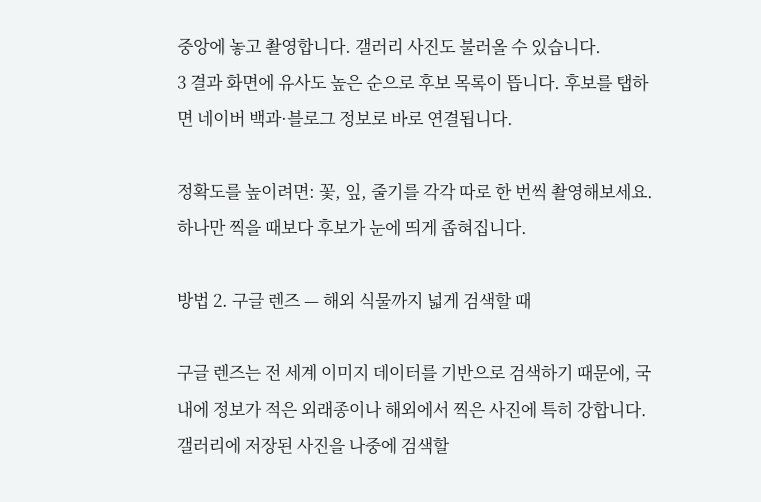중앙에 놓고 촬영합니다. 갤러리 사진도 불러올 수 있습니다.
3 결과 화면에 유사도 높은 순으로 후보 목록이 뜹니다. 후보를 탭하면 네이버 백과·블로그 정보로 바로 연결됩니다.

정확도를 높이려면: 꽃, 잎, 줄기를 각각 따로 한 번씩 촬영해보세요. 하나만 찍을 때보다 후보가 눈에 띄게 좁혀집니다.

방법 2. 구글 렌즈 — 해외 식물까지 넓게 검색할 때

구글 렌즈는 전 세계 이미지 데이터를 기반으로 검색하기 때문에, 국내에 정보가 적은 외래종이나 해외에서 찍은 사진에 특히 강합니다. 갤러리에 저장된 사진을 나중에 검색할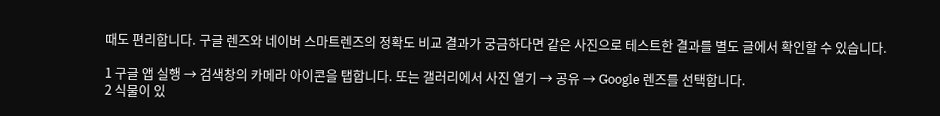때도 편리합니다. 구글 렌즈와 네이버 스마트렌즈의 정확도 비교 결과가 궁금하다면 같은 사진으로 테스트한 결과를 별도 글에서 확인할 수 있습니다.

1 구글 앱 실행 → 검색창의 카메라 아이콘을 탭합니다. 또는 갤러리에서 사진 열기 → 공유 → Google 렌즈를 선택합니다.
2 식물이 있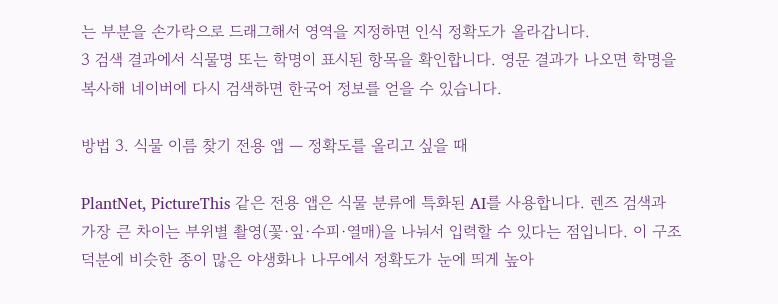는 부분을 손가락으로 드래그해서 영역을 지정하면 인식 정확도가 올라갑니다.
3 검색 결과에서 식물명 또는 학명이 표시된 항목을 확인합니다. 영문 결과가 나오면 학명을 복사해 네이버에 다시 검색하면 한국어 정보를 얻을 수 있습니다.

방법 3. 식물 이름 찾기 전용 앱 — 정확도를 올리고 싶을 때

PlantNet, PictureThis 같은 전용 앱은 식물 분류에 특화된 AI를 사용합니다. 렌즈 검색과 가장 큰 차이는 부위별 촬영(꽃·잎·수피·열매)을 나눠서 입력할 수 있다는 점입니다. 이 구조 덕분에 비슷한 종이 많은 야생화나 나무에서 정확도가 눈에 띄게 높아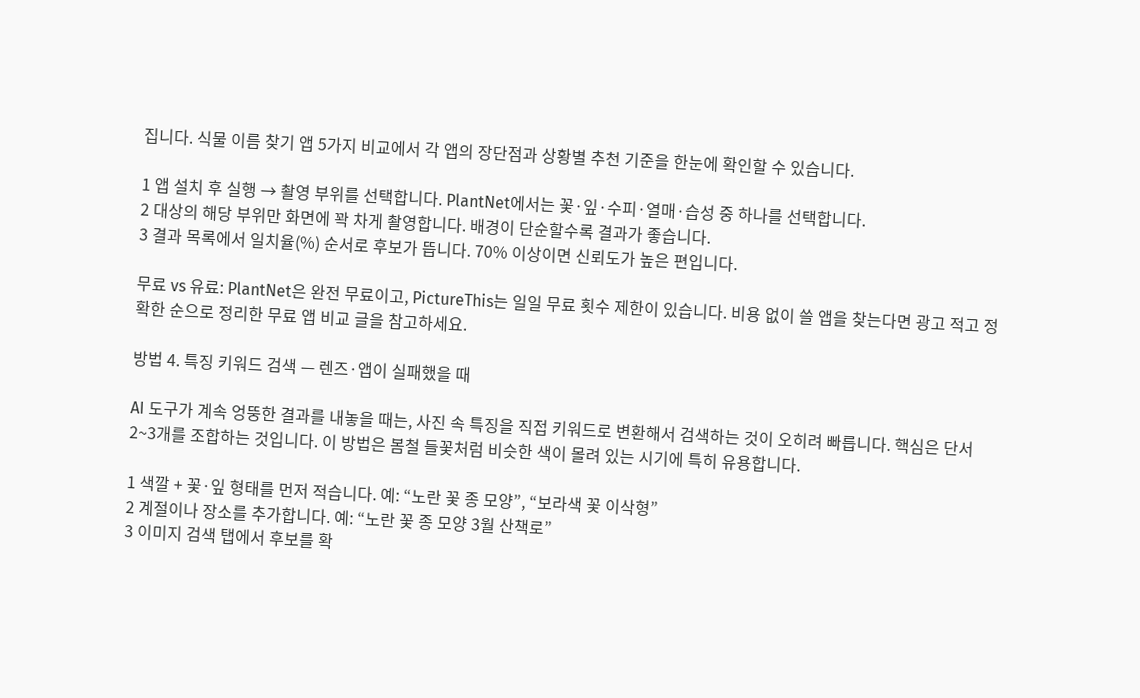집니다. 식물 이름 찾기 앱 5가지 비교에서 각 앱의 장단점과 상황별 추천 기준을 한눈에 확인할 수 있습니다.

1 앱 설치 후 실행 → 촬영 부위를 선택합니다. PlantNet에서는 꽃·잎·수피·열매·습성 중 하나를 선택합니다.
2 대상의 해당 부위만 화면에 꽉 차게 촬영합니다. 배경이 단순할수록 결과가 좋습니다.
3 결과 목록에서 일치율(%) 순서로 후보가 뜹니다. 70% 이상이면 신뢰도가 높은 편입니다.

무료 vs 유료: PlantNet은 완전 무료이고, PictureThis는 일일 무료 횟수 제한이 있습니다. 비용 없이 쓸 앱을 찾는다면 광고 적고 정확한 순으로 정리한 무료 앱 비교 글을 참고하세요.

방법 4. 특징 키워드 검색 — 렌즈·앱이 실패했을 때

AI 도구가 계속 엉뚱한 결과를 내놓을 때는, 사진 속 특징을 직접 키워드로 변환해서 검색하는 것이 오히려 빠릅니다. 핵심은 단서 2~3개를 조합하는 것입니다. 이 방법은 봄철 들꽃처럼 비슷한 색이 몰려 있는 시기에 특히 유용합니다.

1 색깔 + 꽃·잎 형태를 먼저 적습니다. 예: “노란 꽃 종 모양”, “보라색 꽃 이삭형”
2 계절이나 장소를 추가합니다. 예: “노란 꽃 종 모양 3월 산책로”
3 이미지 검색 탭에서 후보를 확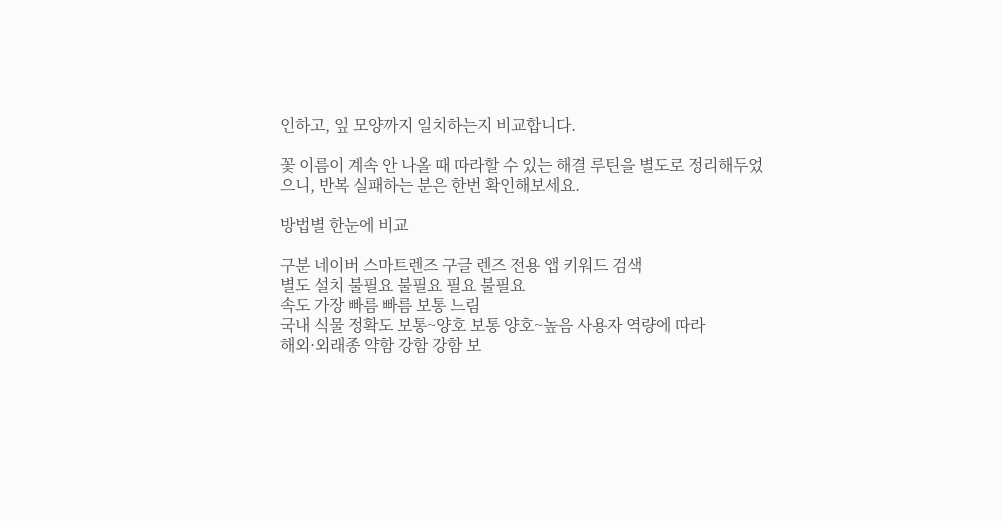인하고, 잎 모양까지 일치하는지 비교합니다.

꽃 이름이 계속 안 나올 때 따라할 수 있는 해결 루틴을 별도로 정리해두었으니, 반복 실패하는 분은 한번 확인해보세요.

방법별 한눈에 비교

구분 네이버 스마트렌즈 구글 렌즈 전용 앱 키워드 검색
별도 설치 불필요 불필요 필요 불필요
속도 가장 빠름 빠름 보통 느림
국내 식물 정확도 보통~양호 보통 양호~높음 사용자 역량에 따라
해외·외래종 약함 강함 강함 보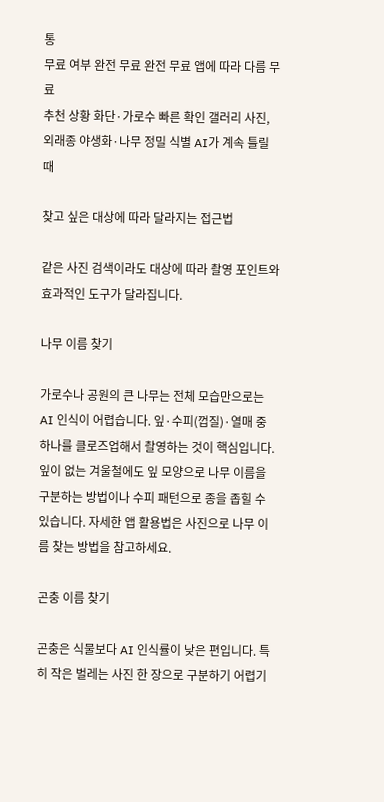통
무료 여부 완전 무료 완전 무료 앱에 따라 다름 무료
추천 상황 화단·가로수 빠른 확인 갤러리 사진, 외래종 야생화·나무 정밀 식별 AI가 계속 틀릴 때

찾고 싶은 대상에 따라 달라지는 접근법

같은 사진 검색이라도 대상에 따라 촬영 포인트와 효과적인 도구가 달라집니다.

나무 이름 찾기

가로수나 공원의 큰 나무는 전체 모습만으로는 AI 인식이 어렵습니다. 잎·수피(껍질)·열매 중 하나를 클로즈업해서 촬영하는 것이 핵심입니다. 잎이 없는 겨울철에도 잎 모양으로 나무 이름을 구분하는 방법이나 수피 패턴으로 종을 좁힐 수 있습니다. 자세한 앱 활용법은 사진으로 나무 이름 찾는 방법을 참고하세요.

곤충 이름 찾기

곤충은 식물보다 AI 인식률이 낮은 편입니다. 특히 작은 벌레는 사진 한 장으로 구분하기 어렵기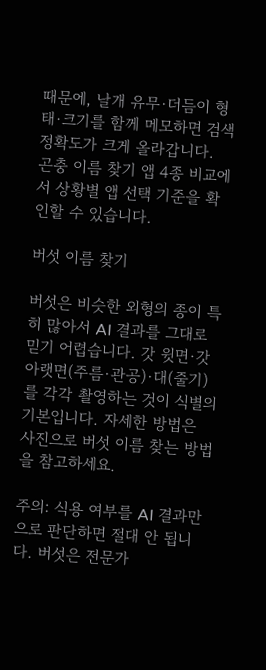때문에, 날개 유무·더듬이 형태·크기를 함께 메모하면 검색 정확도가 크게 올라갑니다. 곤충 이름 찾기 앱 4종 비교에서 상황별 앱 선택 기준을 확인할 수 있습니다.

버섯 이름 찾기

버섯은 비슷한 외형의 종이 특히 많아서 AI 결과를 그대로 믿기 어렵습니다. 갓 윗면·갓 아랫면(주름·관공)·대(줄기)를 각각 촬영하는 것이 식별의 기본입니다. 자세한 방법은 사진으로 버섯 이름 찾는 방법을 참고하세요.

주의: 식용 여부를 AI 결과만으로 판단하면 절대 안 됩니다. 버섯은 전문가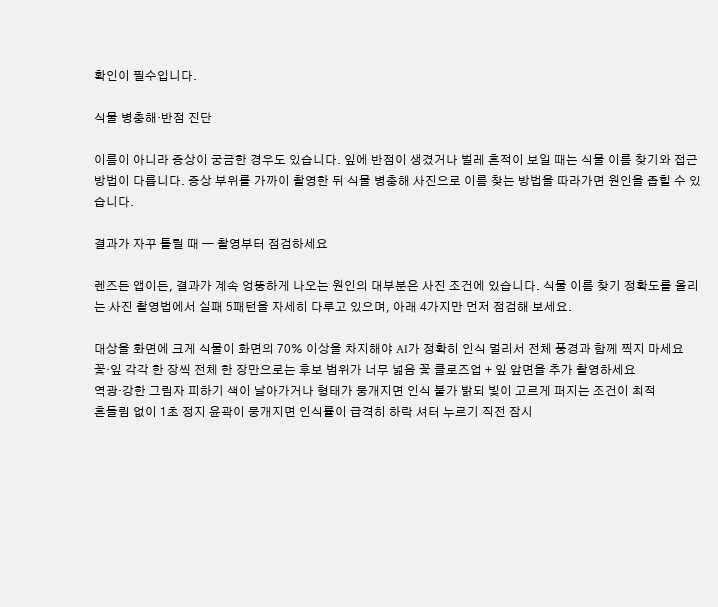확인이 필수입니다.

식물 병충해·반점 진단

이름이 아니라 증상이 궁금한 경우도 있습니다. 잎에 반점이 생겼거나 벌레 흔적이 보일 때는 식물 이름 찾기와 접근 방법이 다릅니다. 증상 부위를 가까이 촬영한 뒤 식물 병충해 사진으로 이름 찾는 방법을 따라가면 원인을 좁힐 수 있습니다.

결과가 자꾸 틀릴 때 — 촬영부터 점검하세요

렌즈든 앱이든, 결과가 계속 엉뚱하게 나오는 원인의 대부분은 사진 조건에 있습니다. 식물 이름 찾기 정확도를 올리는 사진 촬영법에서 실패 5패턴을 자세히 다루고 있으며, 아래 4가지만 먼저 점검해 보세요.

대상을 화면에 크게 식물이 화면의 70% 이상을 차지해야 AI가 정확히 인식 멀리서 전체 풍경과 함께 찍지 마세요
꽃·잎 각각 한 장씩 전체 한 장만으로는 후보 범위가 너무 넓음 꽃 클로즈업 + 잎 앞면을 추가 촬영하세요
역광·강한 그림자 피하기 색이 날아가거나 형태가 뭉개지면 인식 불가 밝되 빛이 고르게 퍼지는 조건이 최적
흔들림 없이 1초 정지 윤곽이 뭉개지면 인식률이 급격히 하락 셔터 누르기 직전 잠시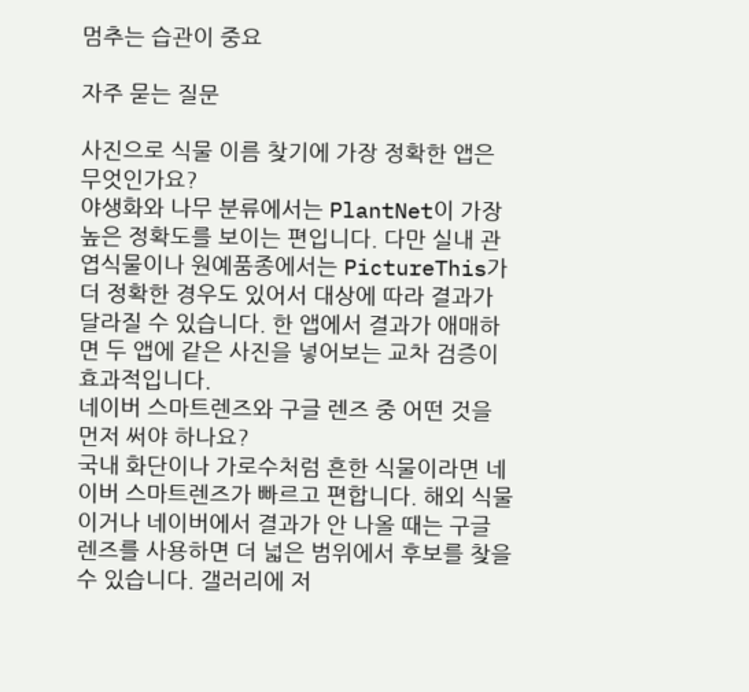멈추는 습관이 중요

자주 묻는 질문

사진으로 식물 이름 찾기에 가장 정확한 앱은 무엇인가요?
야생화와 나무 분류에서는 PlantNet이 가장 높은 정확도를 보이는 편입니다. 다만 실내 관엽식물이나 원예품종에서는 PictureThis가 더 정확한 경우도 있어서 대상에 따라 결과가 달라질 수 있습니다. 한 앱에서 결과가 애매하면 두 앱에 같은 사진을 넣어보는 교차 검증이 효과적입니다.
네이버 스마트렌즈와 구글 렌즈 중 어떤 것을 먼저 써야 하나요?
국내 화단이나 가로수처럼 흔한 식물이라면 네이버 스마트렌즈가 빠르고 편합니다. 해외 식물이거나 네이버에서 결과가 안 나올 때는 구글 렌즈를 사용하면 더 넓은 범위에서 후보를 찾을 수 있습니다. 갤러리에 저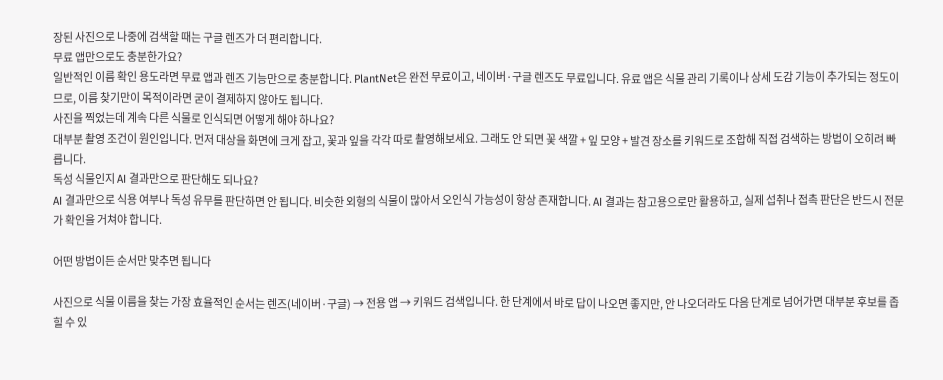장된 사진으로 나중에 검색할 때는 구글 렌즈가 더 편리합니다.
무료 앱만으로도 충분한가요?
일반적인 이름 확인 용도라면 무료 앱과 렌즈 기능만으로 충분합니다. PlantNet은 완전 무료이고, 네이버·구글 렌즈도 무료입니다. 유료 앱은 식물 관리 기록이나 상세 도감 기능이 추가되는 정도이므로, 이름 찾기만이 목적이라면 굳이 결제하지 않아도 됩니다.
사진을 찍었는데 계속 다른 식물로 인식되면 어떻게 해야 하나요?
대부분 촬영 조건이 원인입니다. 먼저 대상을 화면에 크게 잡고, 꽃과 잎을 각각 따로 촬영해보세요. 그래도 안 되면 꽃 색깔 + 잎 모양 + 발견 장소를 키워드로 조합해 직접 검색하는 방법이 오히려 빠릅니다.
독성 식물인지 AI 결과만으로 판단해도 되나요?
AI 결과만으로 식용 여부나 독성 유무를 판단하면 안 됩니다. 비슷한 외형의 식물이 많아서 오인식 가능성이 항상 존재합니다. AI 결과는 참고용으로만 활용하고, 실제 섭취나 접촉 판단은 반드시 전문가 확인을 거쳐야 합니다.

어떤 방법이든 순서만 맞추면 됩니다

사진으로 식물 이름을 찾는 가장 효율적인 순서는 렌즈(네이버·구글) → 전용 앱 → 키워드 검색입니다. 한 단계에서 바로 답이 나오면 좋지만, 안 나오더라도 다음 단계로 넘어가면 대부분 후보를 좁힐 수 있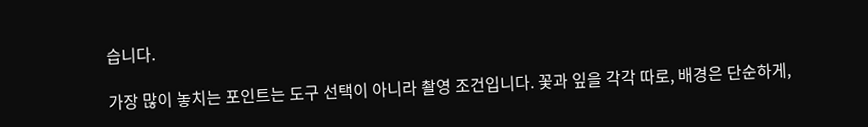습니다.

가장 많이 놓치는 포인트는 도구 선택이 아니라 촬영 조건입니다. 꽃과 잎을 각각 따로, 배경은 단순하게,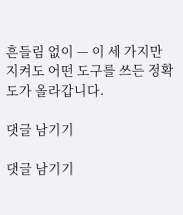흔들림 없이 — 이 세 가지만 지켜도 어떤 도구를 쓰든 정확도가 올라갑니다.

댓글 남기기

댓글 남기기